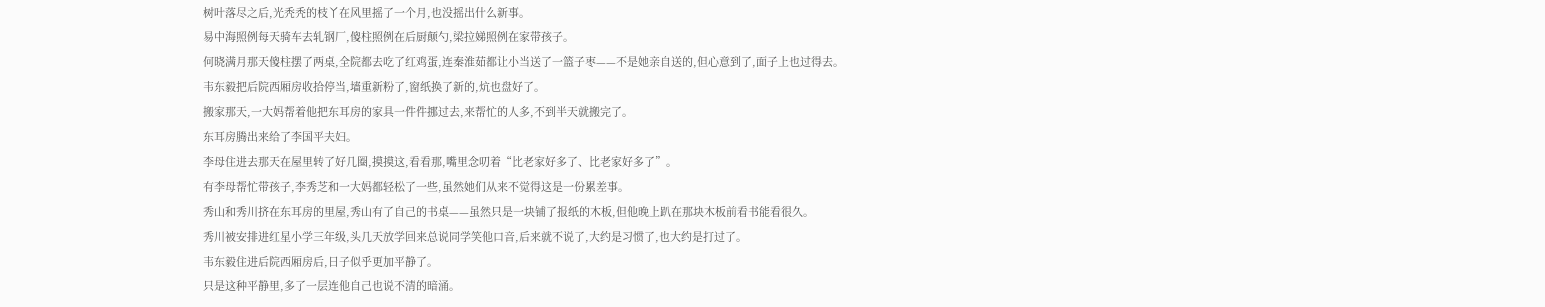树叶落尽之后,光秃秃的枝丫在风里摇了一个月,也没摇出什么新事。
易中海照例每天骑车去轧钢厂,傻柱照例在后厨颠勺,梁拉娣照例在家带孩子。
何晓满月那天傻柱摆了两桌,全院都去吃了红鸡蛋,连秦淮茹都让小当送了一篮子枣——不是她亲自送的,但心意到了,面子上也过得去。
韦东毅把后院西厢房收拾停当,墙重新粉了,窗纸换了新的,炕也盘好了。
搬家那天,一大妈帮着他把东耳房的家具一件件挪过去,来帮忙的人多,不到半天就搬完了。
东耳房腾出来给了李国平夫妇。
李母住进去那天在屋里转了好几圈,摸摸这,看看那,嘴里念叨着“比老家好多了、比老家好多了”。
有李母帮忙带孩子,李秀芝和一大妈都轻松了一些,虽然她们从来不觉得这是一份累差事。
秀山和秀川挤在东耳房的里屋,秀山有了自己的书桌——虽然只是一块铺了报纸的木板,但他晚上趴在那块木板前看书能看很久。
秀川被安排进红星小学三年级,头几天放学回来总说同学笑他口音,后来就不说了,大约是习惯了,也大约是打过了。
韦东毅住进后院西厢房后,日子似乎更加平静了。
只是这种平静里,多了一层连他自己也说不清的暗涌。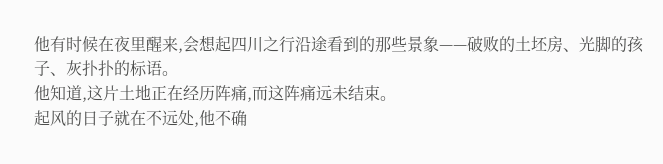他有时候在夜里醒来,会想起四川之行沿途看到的那些景象——破败的土坯房、光脚的孩子、灰扑扑的标语。
他知道,这片土地正在经历阵痛,而这阵痛远未结束。
起风的日子就在不远处,他不确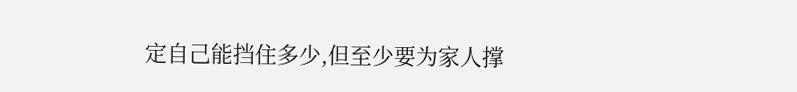定自己能挡住多少,但至少要为家人撑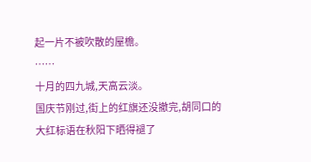起一片不被吹散的屋檐。
……
十月的四九城,天高云淡。
国庆节刚过,街上的红旗还没撤完,胡同口的大红标语在秋阳下晒得褪了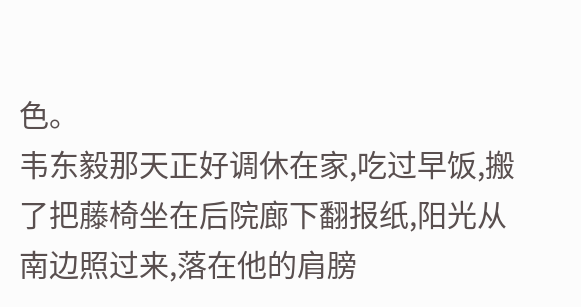色。
韦东毅那天正好调休在家,吃过早饭,搬了把藤椅坐在后院廊下翻报纸,阳光从南边照过来,落在他的肩膀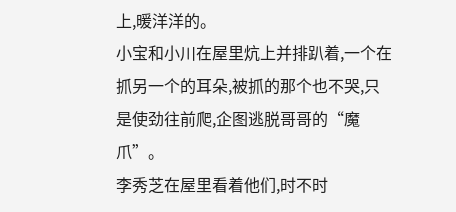上,暖洋洋的。
小宝和小川在屋里炕上并排趴着,一个在抓另一个的耳朵,被抓的那个也不哭,只是使劲往前爬,企图逃脱哥哥的“魔爪”。
李秀芝在屋里看着他们,时不时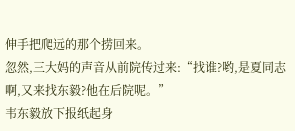伸手把爬远的那个捞回来。
忽然,三大妈的声音从前院传过来:“找谁?哟,是夏同志啊,又来找东毅?他在后院呢。”
韦东毅放下报纸起身